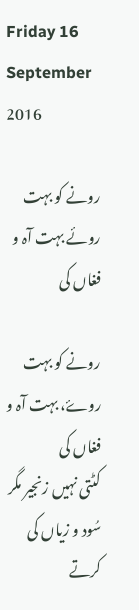Friday 16 September 2016

رونے کو بہت روئے بہت آہ و فغاں کی

رونے کو بہت روۓ، بہت آہ و فغاں کی
کٹتی نہیں زنجیر مگر سُود و زیاں کی
کرتے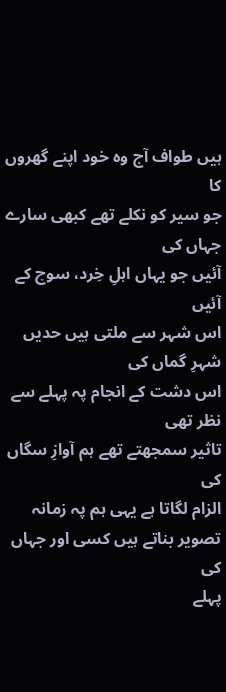ہیں طواف آج وہ خود اپنے گھروں کا
جو سیر کو نکلے تھے کبھی سارے جہاں کی
آئیں جو یہاں اہلِ خِرد، سوچ کے آئیں
اس شہر سے ملتی ہیں حدیں شہرِ گماں کی
اس دشت کے انجام پہ پہلے سے نظر تھی
تاثیر سمجھتے تھے ہم آوازِ سگاں کی
الزام لگاتا ہے یہی ہم پہ زمانہ
تصویر بناتے ہیں کسی اور جہاں کی
پہلے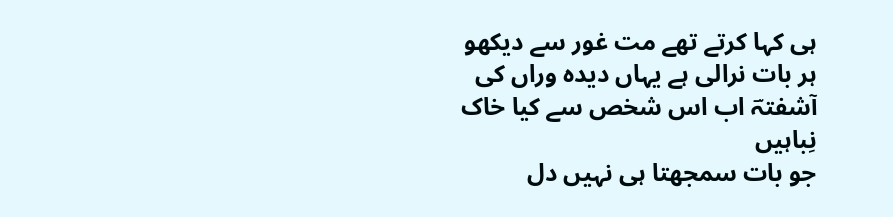ہی کہا کرتے تھے مت غور سے دیکھو
ہر بات نرالی ہے یہاں دیدہ وراں کی
آشفتہؔ اب اس شخص سے کیا خاک نِباہیں
جو بات سمجھتا ہی نہیں دل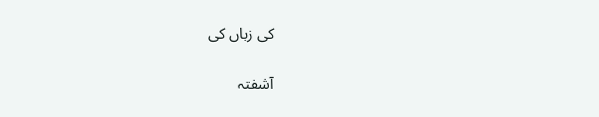کی زباں کی

آشفتہ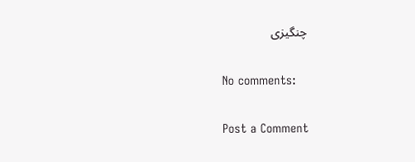چنگیزی

No comments:

Post a Comment